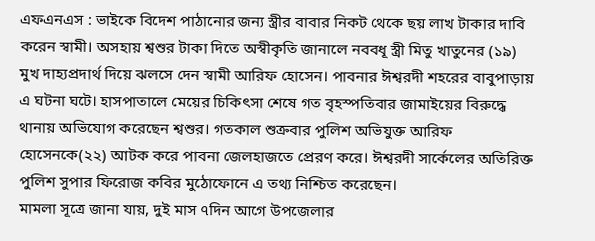এফএনএস : ভাইকে বিদেশ পাঠানোর জন্য স্ত্রীর বাবার নিকট থেকে ছয় লাখ টাকার দাবি করেন স্বামী। অসহায় শ্বশুর টাকা দিতে অস্বীকৃতি জানালে নববধূ স্ত্রী মিতু খাতুনের (১৯) মুখ দাহ্যপ্রদার্থ দিয়ে ঝলসে দেন স্বামী আরিফ হোসেন। পাবনার ঈশ্বরদী শহরের বাবুপাড়ায় এ ঘটনা ঘটে। হাসপাতালে মেয়ের চিকিৎসা শেষে গত বৃহস্পতিবার জামাইয়ের বিরুদ্ধে থানায় অভিযোগ করেছেন শ্বশুর। গতকাল শুক্রবার পুলিশ অভিযুক্ত আরিফ হোসেনকে(২২) আটক করে পাবনা জেলহাজতে প্রেরণ করে। ঈশ্বরদী সার্কেলের অতিরিক্ত পুলিশ সুপার ফিরোজ কবির মুঠোফোনে এ তথ্য নিশ্চিত করেছেন।
মামলা সূত্রে জানা যায়, দুই মাস ৭দিন আগে উপজেলার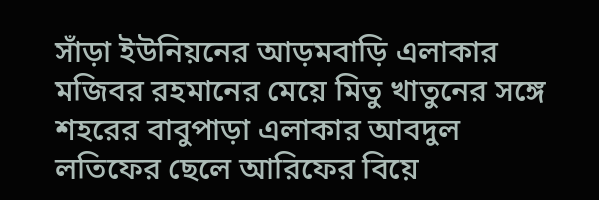সাঁড়া ইউনিয়নের আড়মবাড়ি এলাকার মজিবর রহমানের মেয়ে মিতু খাতুনের সঙ্গে শহরের বাবুপাড়া এলাকার আবদুল লতিফের ছেলে আরিফের বিয়ে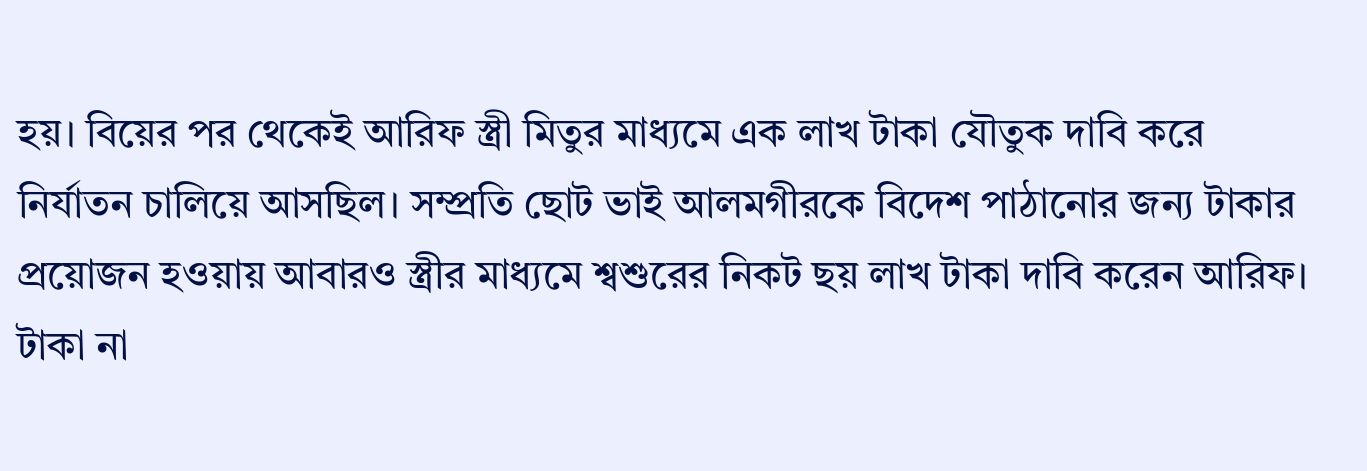হয়। বিয়ের পর থেকেই আরিফ স্ত্রী মিতুর মাধ্যমে এক লাখ টাকা যৌতুক দাবি করে নির্যাতন চালিয়ে আসছিল। সম্প্রতি ছোট ভাই আলমগীরকে বিদেশ পাঠানোর জন্য টাকার প্রয়োজন হওয়ায় আবারও স্ত্রীর মাধ্যমে শ্বশুরের নিকট ছয় লাখ টাকা দাবি করেন আরিফ। টাকা না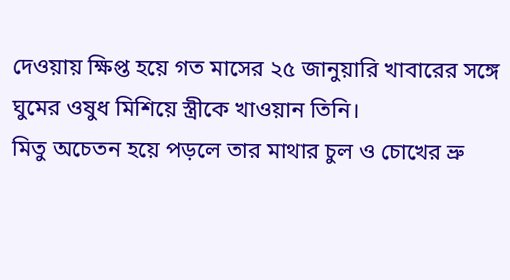দেওয়ায় ক্ষিপ্ত হয়ে গত মাসের ২৫ জানুয়ারি খাবারের সঙ্গে ঘুমের ওষুধ মিশিয়ে স্ত্রীকে খাওয়ান তিনি।
মিতু অচেতন হয়ে পড়লে তার মাথার চুল ও চোখের ভ্রু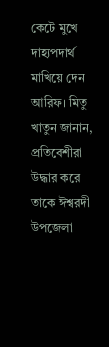কেটে মুখে দাহ্যপদার্থ মাখিয়ে দেন আরিফ। মিতু খাতুন জানান, প্রতিবেশীরা উদ্ধার করে তাকে ঈশ্বরদী উপজেলা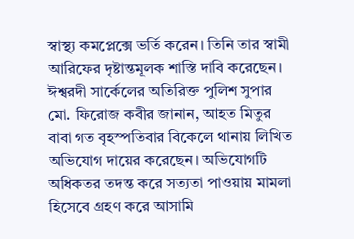স্বাস্থ্য কমপ্লেক্সে ভর্তি করেন। তিনি তার স্বামী আরিফের দৃষ্টান্তমূলক শাস্তি দাবি করেছেন। ঈশ্বরদী সার্কেলের অতিরিক্ত পুলিশ সুপার মো. ফিরোজ কবীর জানান, আহত মিতুর বাবা গত বৃহস্পতিবার বিকেলে থানায় লিখিত অভিযোগ দায়ের করেছেন। অভিযোগটি অধিকতর তদন্ত করে সত্যতা পাওয়ায় মামলা হিসেবে গ্রহণ করে আসামি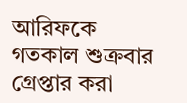আরিফকে গতকাল শুক্রবার গ্রেপ্তার করা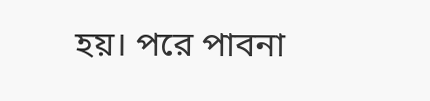হয়। পরে পাবনা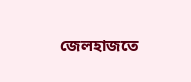জেলহাজতে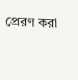প্রেরণ করা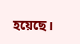হয়েছে।